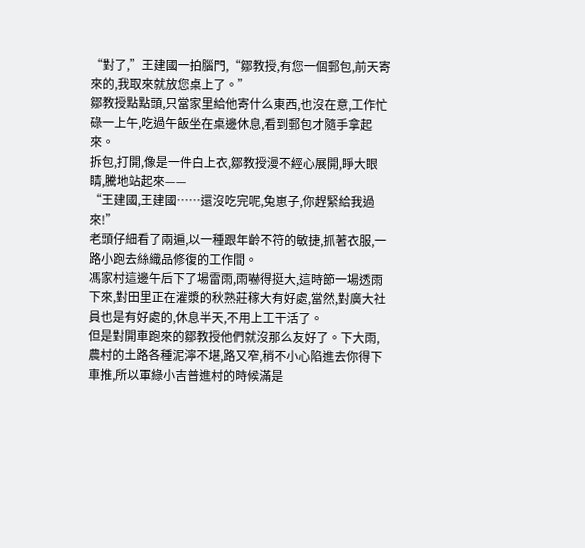“對了,”王建國一拍腦門,“鄒教授,有您一個郵包,前天寄來的,我取來就放您桌上了。”
鄒教授點點頭,只當家里給他寄什么東西,也沒在意,工作忙碌一上午,吃過午飯坐在桌邊休息,看到郵包才隨手拿起來。
拆包,打開,像是一件白上衣,鄒教授漫不經心展開,睜大眼睛,騰地站起來——
“王建國,王建國……還沒吃完呢,兔崽子,你趕緊給我過來!”
老頭仔細看了兩遍,以一種跟年齡不符的敏捷,抓著衣服,一路小跑去絲織品修復的工作間。
馮家村這邊午后下了場雷雨,雨嚇得挺大,這時節一場透雨下來,對田里正在灌漿的秋熟莊稼大有好處,當然,對廣大社員也是有好處的,休息半天,不用上工干活了。
但是對開車跑來的鄒教授他們就沒那么友好了。下大雨,農村的土路各種泥濘不堪,路又窄,稍不小心陷進去你得下車推,所以軍綠小吉普進村的時候滿是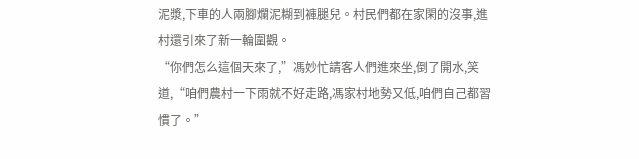泥漿,下車的人兩腳爛泥糊到褲腿兒。村民們都在家閑的沒事,進村還引來了新一輪圍觀。
“你們怎么這個天來了,”馮妙忙請客人們進來坐,倒了開水,笑道,“咱們農村一下雨就不好走路,馮家村地勢又低,咱們自己都習慣了。”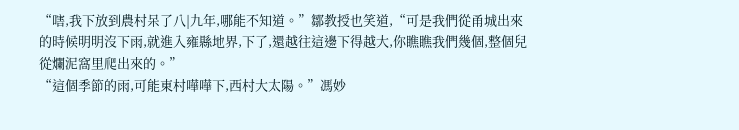“嗐,我下放到農村呆了八|九年,哪能不知道。”鄒教授也笑道,“可是我們從甬城出來的時候明明沒下雨,就進入雍縣地界,下了,還越往這邊下得越大,你瞧瞧我們幾個,整個兒從爛泥窩里爬出來的。”
“這個季節的雨,可能東村嘩嘩下,西村大太陽。”馮妙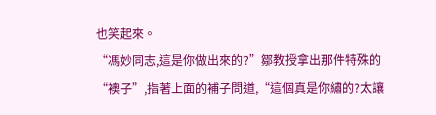也笑起來。
“馮妙同志,這是你做出來的?”鄒教授拿出那件特殊的“襖子”,指著上面的補子問道,“這個真是你繡的?太讓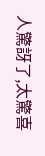人驚訝了,太驚喜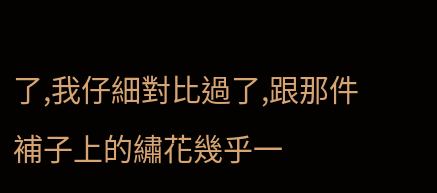了,我仔細對比過了,跟那件補子上的繡花幾乎一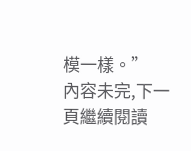模一樣。”
內容未完,下一頁繼續閱讀